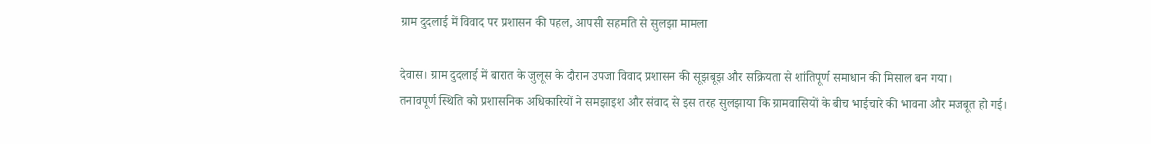ग्राम दुदलाई में विवाद पर प्रशासन की पहल, आपसी सहमति से सुलझा मामला

देवास। ग्राम दुदलाई में बारात के जुलूस के दौरान उपजा विवाद प्रशासन की सूझबूझ और सक्रियता से शांतिपूर्ण समाधान की मिसाल बन गया।
तनावपूर्ण स्थिति को प्रशासनिक अधिकारियों ने समझाइश और संवाद से इस तरह सुलझाया कि ग्रामवासियों के बीच भाईचारे की भावना और मजबूत हो गई।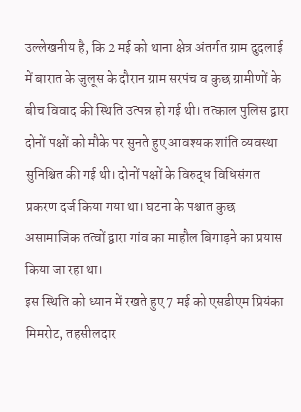उल्लेखनीय है, कि 2 मई को थाना क्षेत्र अंतर्गत ग्राम दुदलाई में बारात के जुलूस के दौरान ग्राम सरपंच व कुछ ग्रामीणों के बीच विवाद की स्थिति उत्पन्न हो गई थी। तत्काल पुलिस द्वारा दोनों पक्षों को मौके पर सुनते हुए आवश्यक शांति व्यवस्था सुनिश्चित की गई थी। दोनों पक्षों के विरुद्ध विधिसंगत प्रकरण दर्ज किया गया था। घटना के पश्चात कुछ असामाजिक तत्वों द्वारा गांव का माहौल बिगाड़ने का प्रयास किया जा रहा था।
इस स्थिति को ध्यान में रखते हुए 7 मई को एसडीएम प्रियंका मिमरोट, तहसीलदार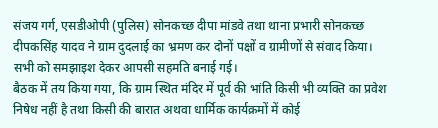संजय गर्ग, एसडीओपी (पुलिस) सोनकच्छ दीपा मांडवे तथा थाना प्रभारी सोनकच्छ दीपकसिंह यादव ने ग्राम दुदलाई का भ्रमण कर दोनों पक्षों व ग्रामीणों से संवाद किया। सभी को समझाइश देकर आपसी सहमति बनाई गई।
बैठक में तय किया गया, कि ग्राम स्थित मंदिर में पूर्व की भांति किसी भी व्यक्ति का प्रवेश निषेध नहीं है तथा किसी की बारात अथवा धार्मिक कार्यक्रमों में कोई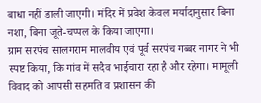बाधा नहीं डाली जाएगी। मंदिर में प्रवेश केवल मर्यादानुसार बिना नशा, बिना जूते-चप्पल के किया जाएगा।
ग्राम सरपंच सालगराम मालवीय एवं पूर्व सरपंच गब्बर नागर ने भी स्पष्ट किया, कि गांव में सदैव भाईचारा रहा है और रहेगा। मामूली विवाद को आपसी सहमति व प्रशासन की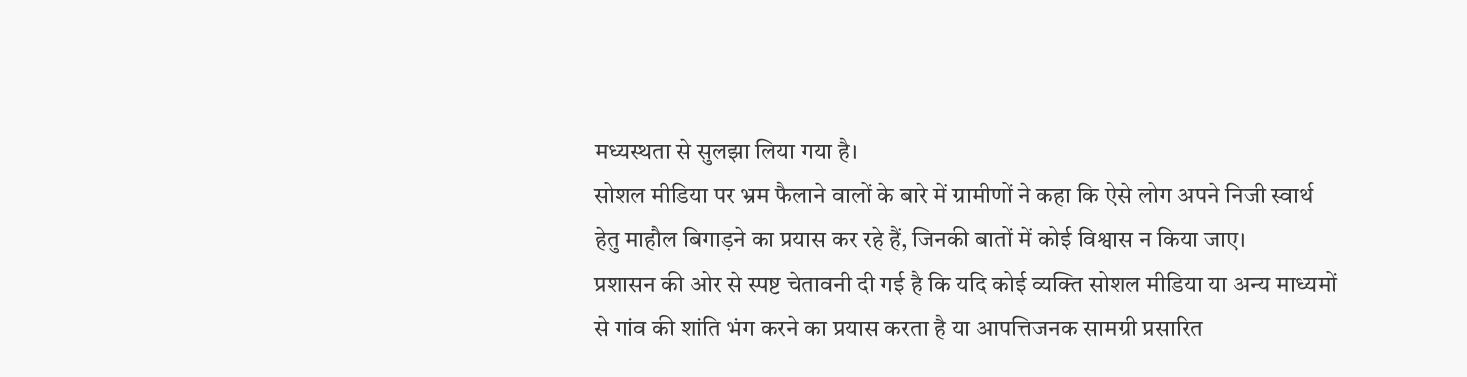मध्यस्थता से सुलझा लिया गया है।
सोशल मीडिया पर भ्रम फैलाने वालों के बारे में ग्रामीणों ने कहा कि ऐसे लोग अपने निजी स्वार्थ हेतु माहौल बिगाड़ने का प्रयास कर रहे हैं, जिनकी बातों में कोई विश्वास न किया जाए।
प्रशासन की ओर से स्पष्ट चेतावनी दी गई है कि यदि कोई व्यक्ति सोशल मीडिया या अन्य माध्यमों से गांव की शांति भंग करने का प्रयास करता है या आपत्तिजनक सामग्री प्रसारित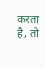करता है, तो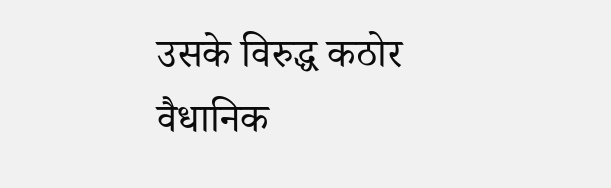उसके विरुद्ध कठोर वैधानिक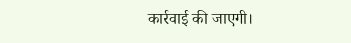कार्रवाई की जाएगी।